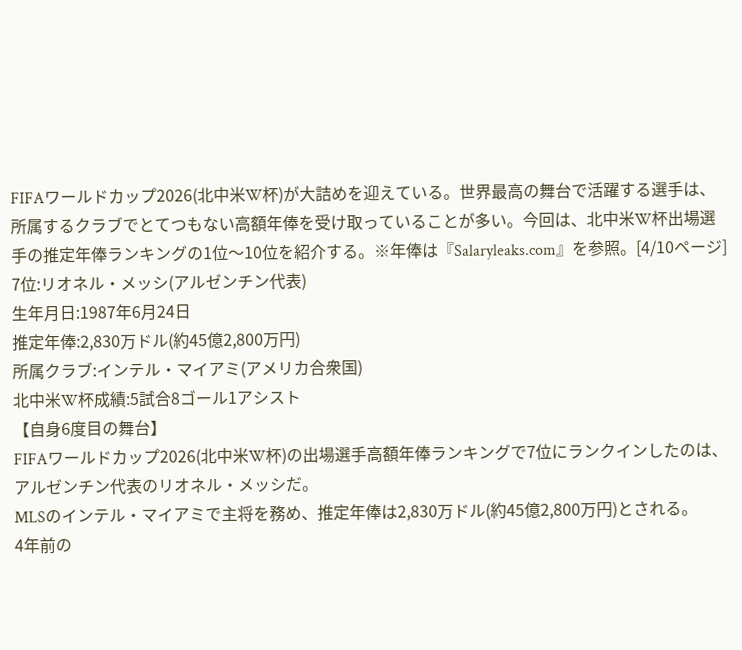FIFAワールドカップ2026(北中米W杯)が大詰めを迎えている。世界最高の舞台で活躍する選手は、所属するクラブでとてつもない高額年俸を受け取っていることが多い。今回は、北中米W杯出場選手の推定年俸ランキングの1位〜10位を紹介する。※年俸は『Salaryleaks.com』を参照。[4/10ページ]
7位:リオネル・メッシ(アルゼンチン代表)
生年月日:1987年6月24日
推定年俸:2,830万ドル(約45億2,800万円)
所属クラブ:インテル・マイアミ(アメリカ合衆国)
北中米W杯成績:5試合8ゴール1アシスト
【自身6度目の舞台】
FIFAワールドカップ2026(北中米W杯)の出場選手高額年俸ランキングで7位にランクインしたのは、アルゼンチン代表のリオネル・メッシだ。
MLSのインテル・マイアミで主将を務め、推定年俸は2,830万ドル(約45億2,800万円)とされる。
4年前の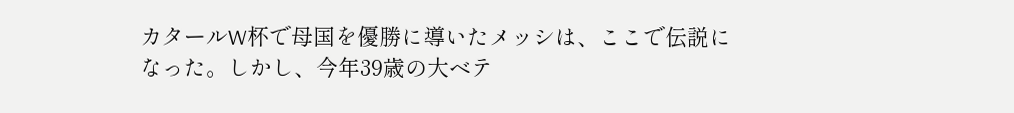カタールW杯で母国を優勝に導いたメッシは、ここで伝説になった。しかし、今年39歳の大ベテ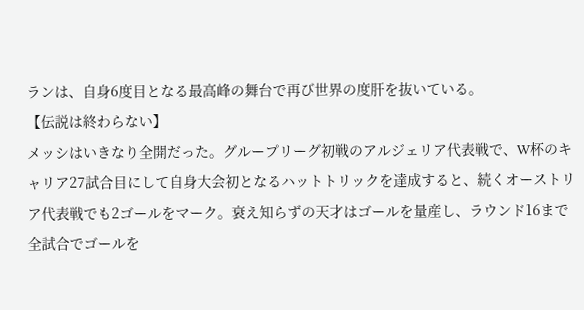ランは、自身6度目となる最高峰の舞台で再び世界の度肝を抜いている。
【伝説は終わらない】
メッシはいきなり全開だった。グループリーグ初戦のアルジェリア代表戦で、W杯のキャリア27試合目にして自身大会初となるハットトリックを達成すると、続くオーストリア代表戦でも2ゴールをマーク。衰え知らずの天才はゴールを量産し、ラウンド16まで全試合でゴールを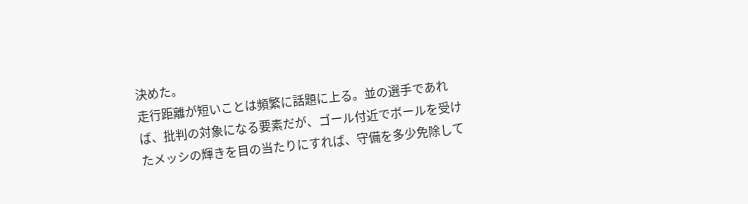決めた。
走行距離が短いことは頻繁に話題に上る。並の選手であれば、批判の対象になる要素だが、ゴール付近でボールを受けたメッシの輝きを目の当たりにすれば、守備を多少免除して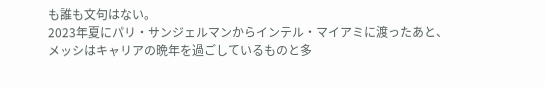も誰も文句はない。
2023年夏にパリ・サンジェルマンからインテル・マイアミに渡ったあと、メッシはキャリアの晩年を過ごしているものと多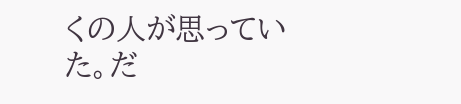くの人が思っていた。だ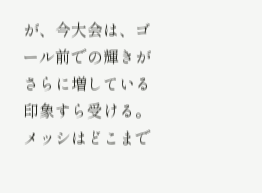が、今大会は、ゴール前での輝きがさらに増している印象すら受ける。
メッシはどこまで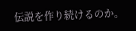伝説を作り続けるのか。